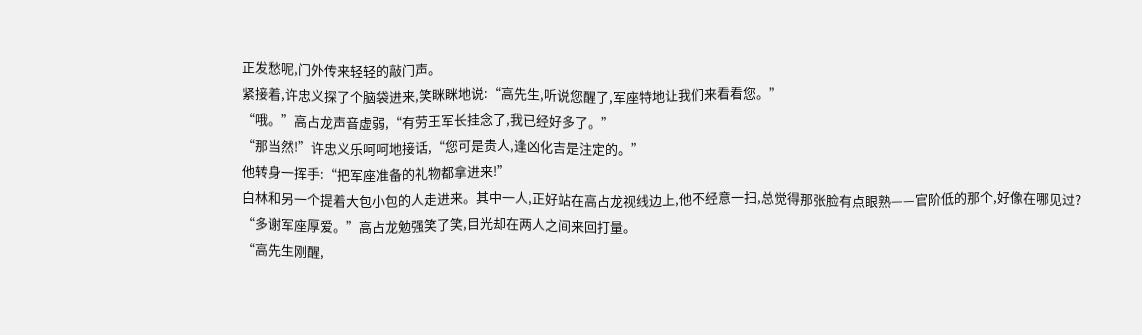正发愁呢,门外传来轻轻的敲门声。
紧接着,许忠义探了个脑袋进来,笑眯眯地说:“高先生,听说您醒了,军座特地让我们来看看您。”
“哦。”高占龙声音虚弱,“有劳王军长挂念了,我已经好多了。”
“那当然!”许忠义乐呵呵地接话,“您可是贵人,逢凶化吉是注定的。”
他转身一挥手:“把军座准备的礼物都拿进来!”
白林和另一个提着大包小包的人走进来。其中一人,正好站在高占龙视线边上,他不经意一扫,总觉得那张脸有点眼熟——官阶低的那个,好像在哪见过?
“多谢军座厚爱。”高占龙勉强笑了笑,目光却在两人之间来回打量。
“高先生刚醒,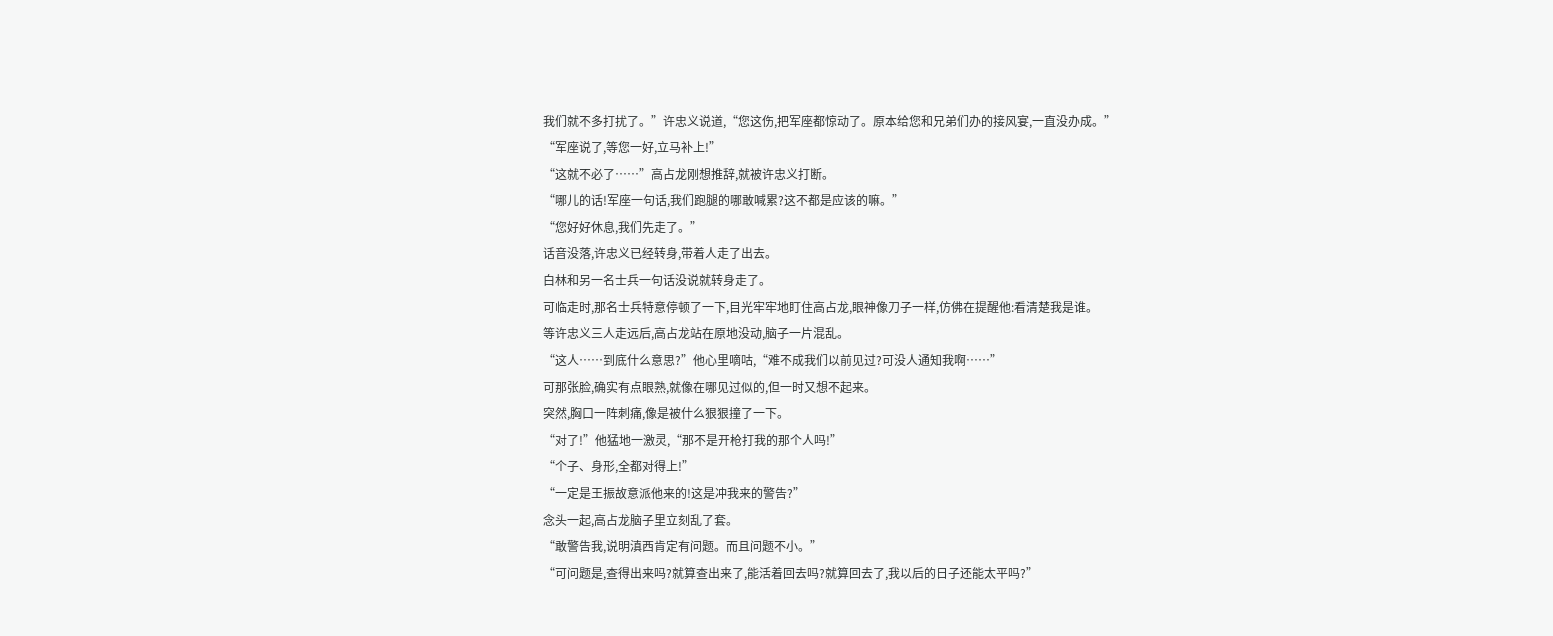我们就不多打扰了。”许忠义说道,“您这伤,把军座都惊动了。原本给您和兄弟们办的接风宴,一直没办成。”
“军座说了,等您一好,立马补上!”
“这就不必了……”高占龙刚想推辞,就被许忠义打断。
“哪儿的话!军座一句话,我们跑腿的哪敢喊累?这不都是应该的嘛。”
“您好好休息,我们先走了。”
话音没落,许忠义已经转身,带着人走了出去。
白林和另一名士兵一句话没说就转身走了。
可临走时,那名士兵特意停顿了一下,目光牢牢地盯住高占龙,眼神像刀子一样,仿佛在提醒他:看清楚我是谁。
等许忠义三人走远后,高占龙站在原地没动,脑子一片混乱。
“这人……到底什么意思?”他心里嘀咕,“难不成我们以前见过?可没人通知我啊……”
可那张脸,确实有点眼熟,就像在哪见过似的,但一时又想不起来。
突然,胸口一阵刺痛,像是被什么狠狠撞了一下。
“对了!”他猛地一激灵,“那不是开枪打我的那个人吗!”
“个子、身形,全都对得上!”
“一定是王振故意派他来的!这是冲我来的警告?”
念头一起,高占龙脑子里立刻乱了套。
“敢警告我,说明滇西肯定有问题。而且问题不小。”
“可问题是,查得出来吗?就算查出来了,能活着回去吗?就算回去了,我以后的日子还能太平吗?”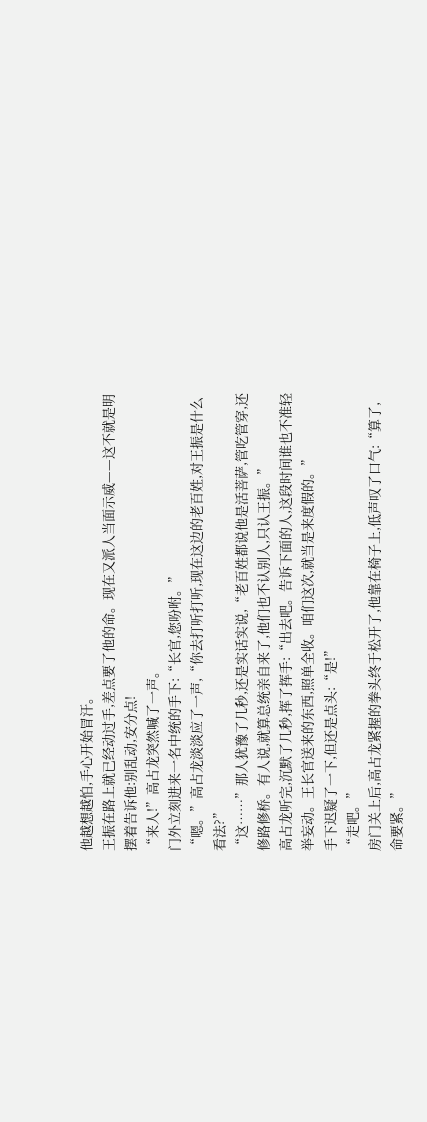他越想越怕,手心开始冒汗。
王振在路上就已经动过手,差点要了他的命。现在又派人当面示威——这不就是明摆着告诉他:别乱动,安分点!
“来人!”高占龙突然喊了一声。
门外立刻进来一名中统的手下:“长官,您吩咐。”
“嗯。”高占龙淡淡应了一声,“你去打听打听,现在这边的老百姓,对王振是什么看法?”
“这……”那人犹豫了几秒,还是实话实说,“老百姓都说他是活菩萨,管吃管穿,还修路修桥。有人说,就算总统亲自来了,他们也不认别人,只认王振。”
高占龙听完,沉默了几秒,挥了挥手:“出去吧。告诉下面的人,这段时间谁也不准轻举妄动。王长官送来的东西,照单全收。咱们这次,就当是来度假的。”
手下迟疑了一下,但还是点头:“是!”
“走吧。”
房门关上后,高占龙紧握的拳头终于松开了,他靠在椅子上,低声叹了口气:“算了,命要紧。”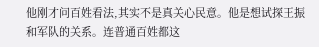他刚才问百姓看法,其实不是真关心民意。他是想试探王振和军队的关系。连普通百姓都这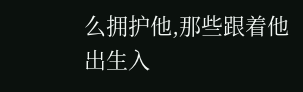么拥护他,那些跟着他出生入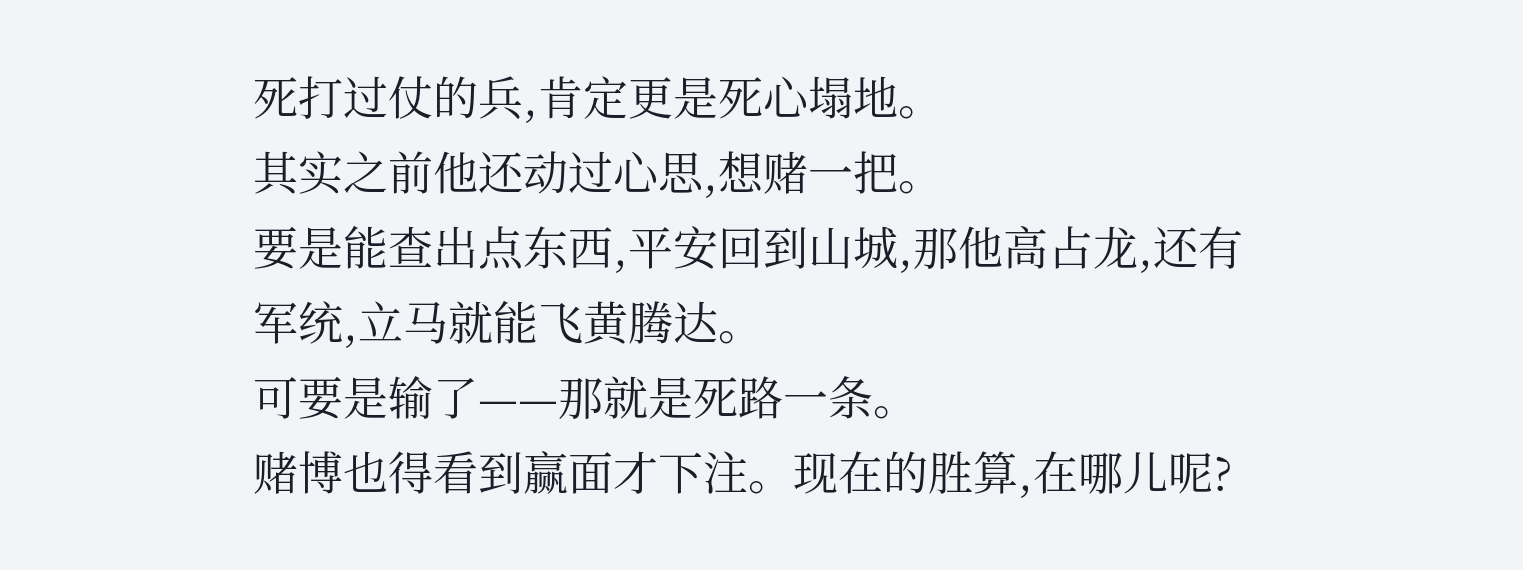死打过仗的兵,肯定更是死心塌地。
其实之前他还动过心思,想赌一把。
要是能查出点东西,平安回到山城,那他高占龙,还有军统,立马就能飞黄腾达。
可要是输了——那就是死路一条。
赌博也得看到赢面才下注。现在的胜算,在哪儿呢?